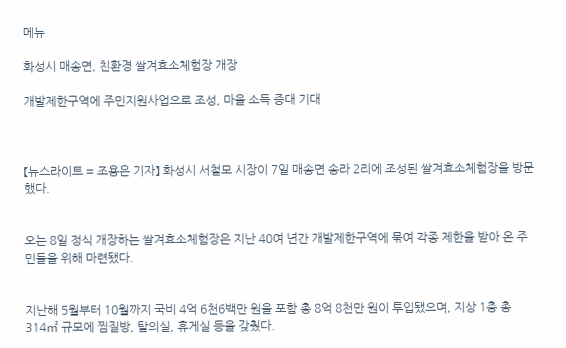메뉴

화성시 매송면, 친환경 쌀겨효소체험장 개장

개발제한구역에 주민지원사업으로 조성, 마을 소득 증대 기대



【뉴스라이트 = 조용은 기자】 화성시 서철모 시장이 7일 매송면 송라 2리에 조성된 쌀겨효소체험장을 방문했다.


오는 8일 정식 개장하는 쌀겨효소체험장은 지난 40여 년간 개발제한구역에 묶여 각종 제한을 받아 온 주민들을 위해 마련됐다.


지난해 5월부터 10월까지 국비 4억 6천6백만 원을 포함 총 8억 8천만 원이 투입됐으며, 지상 1층 총 314㎡ 규모에 찜질방, 탈의실, 휴게실 등을 갖췄다.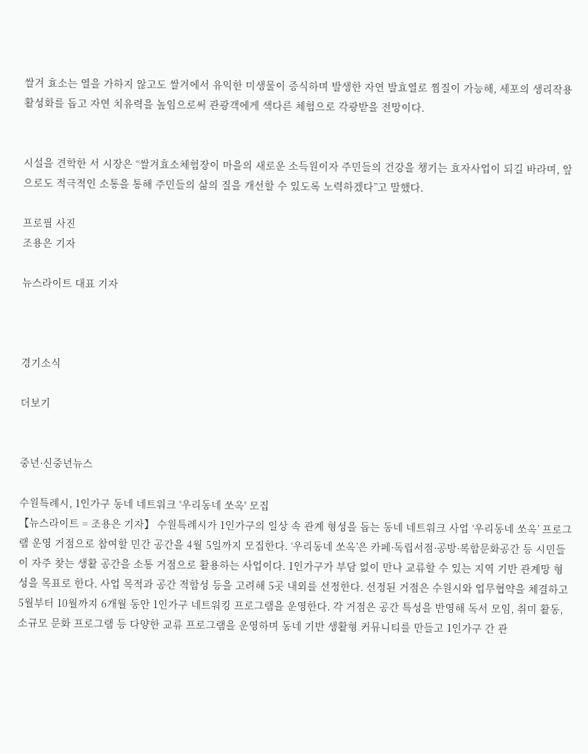쌀겨 효소는 열을 가하지 않고도 쌀겨에서 유익한 미생물이 증식하며 발생한 자연 발효열로 찜질이 가능해, 세포의 생리작용 활성화를 돕고 자연 치유력을 높임으로써 관광객에게 색다른 체험으로 각광받을 전망이다.


시설을 견학한 서 시장은 “쌀겨효소체험장이 마을의 새로운 소득원이자 주민들의 건강을 챙기는 효자사업이 되길 바라며, 앞으로도 적극적인 소통을 통해 주민들의 삶의 질을 개선할 수 있도록 노력하겠다”고 말했다.

프로필 사진
조용은 기자

뉴스라이트 대표 기자



경기소식

더보기


중년·신중년뉴스

수원특례시, 1인가구 동네 네트워크 '우리동네 쏘옥' 모집
【뉴스라이트 = 조용은 기자】 수원특례시가 1인가구의 일상 속 관계 형성을 돕는 동네 네트워크 사업 ‘우리동네 쏘옥’ 프로그램 운영 거점으로 참여할 민간 공간을 4월 5일까지 모집한다. ‘우리동네 쏘옥’은 카페·독립서점·공방·복합문화공간 등 시민들이 자주 찾는 생활 공간을 소통 거점으로 활용하는 사업이다. 1인가구가 부담 없이 만나 교류할 수 있는 지역 기반 관계망 형성을 목표로 한다. 사업 목적과 공간 적합성 등을 고려해 5곳 내외를 선정한다. 선정된 거점은 수원시와 업무협약을 체결하고 5월부터 10월까지 6개월 동안 1인가구 네트워킹 프로그램을 운영한다. 각 거점은 공간 특성을 반영해 독서 모임, 취미 활동, 소규모 문화 프로그램 등 다양한 교류 프로그램을 운영하며 동네 기반 생활형 커뮤니티를 만들고 1인가구 간 관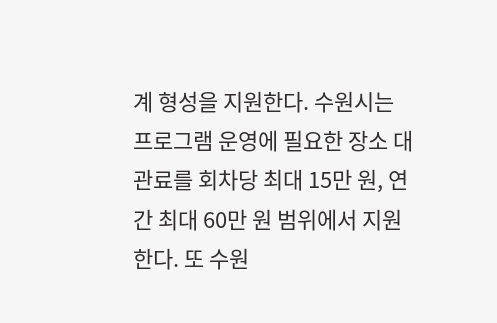계 형성을 지원한다. 수원시는 프로그램 운영에 필요한 장소 대관료를 회차당 최대 15만 원, 연간 최대 60만 원 범위에서 지원한다. 또 수원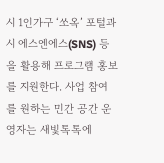시 1인가구 ‘쏘옥’ 포털과 시 에스엔에스(SNS) 등을 활용해 프로그램 홍보를 지원한다. 사업 참여를 원하는 민간 공간 운영자는 새빛톡톡에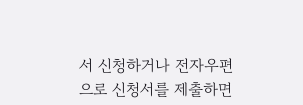서 신청하거나 전자우편으로 신청서를 제출하면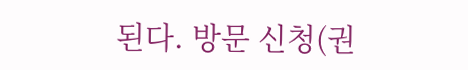된다. 방문 신청(권